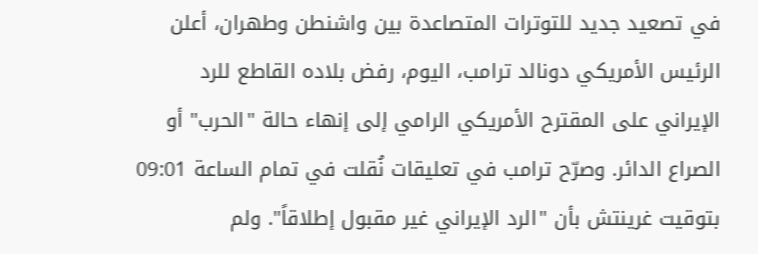في تصعيد جديد للتوترات المتصاعدة بين واشنطن وطهران، أعلن الرئيس الأمريكي دونالد ترامب، اليوم، رفض بلاده القاطع للرد الإيراني على المقترح الأمريكي الرامي إلى إنهاء حالة "الحرب" أو الصراع الدائر. وصرّح ترامب في تعليقات نُقلت في تمام الساعة 09:01 بتوقيت غرينتش بأن "الرد الإيراني غير مقبول إطلاقاً". ولم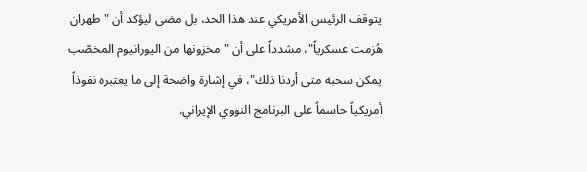يتوقف الرئيس الأمريكي عند هذا الحد، بل مضى ليؤكد أن "طهران هُزمت عسكرياً"، مشدداً على أن "مخزونها من اليورانيوم المخصّب يمكن سحبه متى أردنا ذلك"، في إشارة واضحة إلى ما يعتبره نفوذاً أمريكياً حاسماً على البرنامج النووي الإيراني.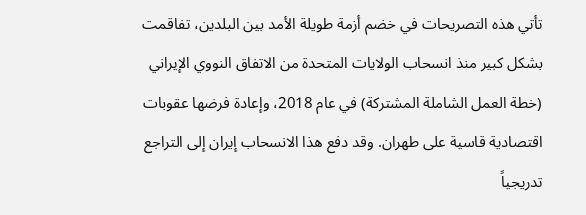تأتي هذه التصريحات في خضم أزمة طويلة الأمد بين البلدين، تفاقمت بشكل كبير منذ انسحاب الولايات المتحدة من الاتفاق النووي الإيراني (خطة العمل الشاملة المشتركة) في عام 2018، وإعادة فرضها عقوبات اقتصادية قاسية على طهران. وقد دفع هذا الانسحاب إيران إلى التراجع تدريجياً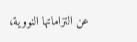عن التزاماتها النووية،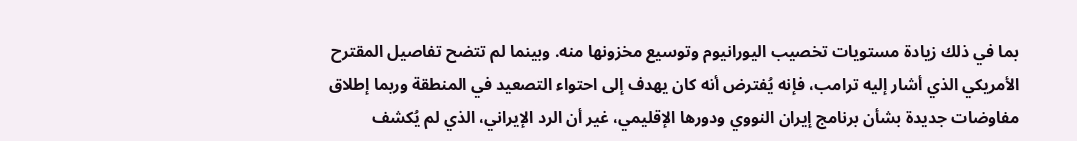بما في ذلك زيادة مستويات تخصيب اليورانيوم وتوسيع مخزونها منه. وبينما لم تتضح تفاصيل المقترح الأمريكي الذي أشار إليه ترامب، فإنه يُفترض أنه كان يهدف إلى احتواء التصعيد في المنطقة وربما إطلاق مفاوضات جديدة بشأن برنامج إيران النووي ودورها الإقليمي، غير أن الرد الإيراني، الذي لم يُكشف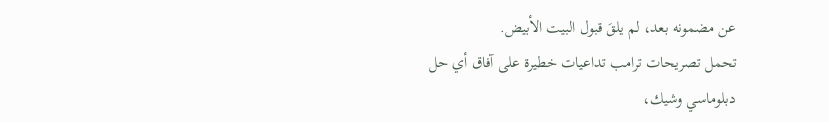عن مضمونه بعد، لم يلقَ قبول البيت الأبيض.
تحمل تصريحات ترامب تداعيات خطيرة على آفاق أي حل دبلوماسي وشيك،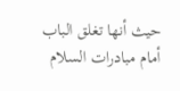حيث أنها تغلق الباب أمام مبادرات السلام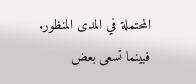المحتملة في المدى المنظور. فبينما تسعى بعض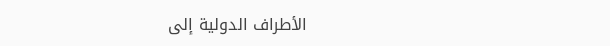الأطراف الدولية إلى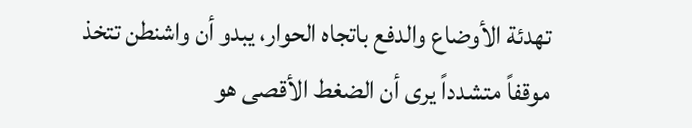تهدئة الأوضاع والدفع باتجاه الحوار، يبدو أن واشنطن تتخذ موقفاً متشدداً يرى أن الضغط الأقصى هو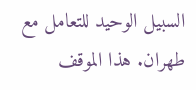السبيل الوحيد للتعامل مع طهران. هذا الموقف